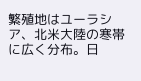繁殖地はユーラシア、北米大陸の寒帯に広く分布。日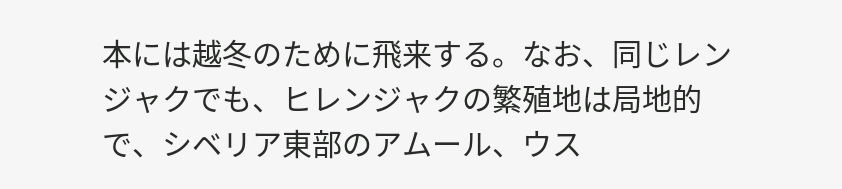本には越冬のために飛来する。なお、同じレンジャクでも、ヒレンジャクの繁殖地は局地的で、シベリア東部のアムール、ウス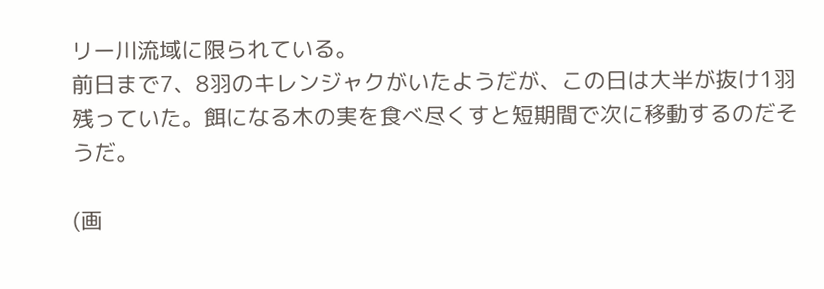リー川流域に限られている。
前日まで7、8羽のキレンジャクがいたようだが、この日は大半が抜け1羽残っていた。餌になる木の実を食べ尽くすと短期間で次に移動するのだそうだ。

(画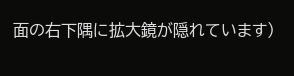面の右下隅に拡大鏡が隠れています)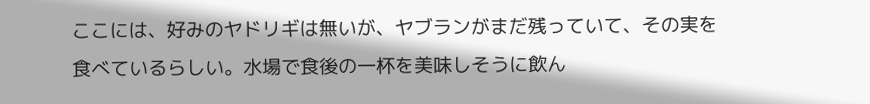ここには、好みのヤドリギは無いが、ヤブランがまだ残っていて、その実を食べているらしい。水場で食後の一杯を美味しそうに飲ん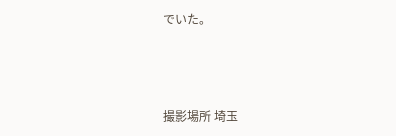でいた。



撮影場所 埼玉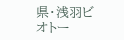県・浅羽ビオトー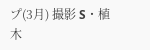プ(3月) 撮影 S・植木